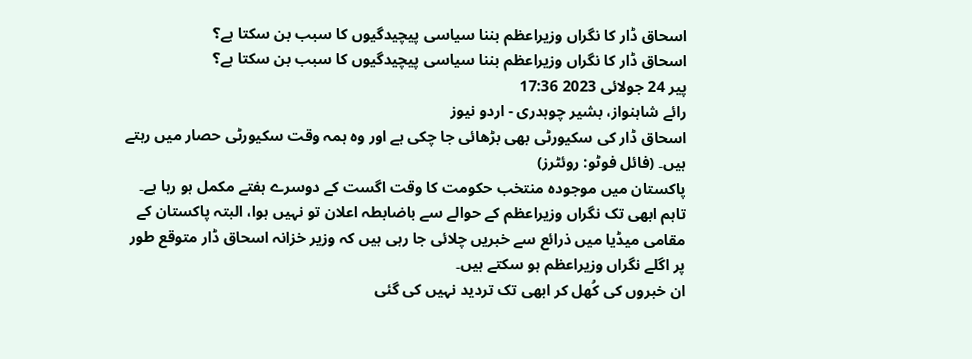اسحاق ڈار کا نگراں وزیراعظم بننا سیاسی پیچیدگیوں کا سبب بن سکتا ہے؟
اسحاق ڈار کا نگراں وزیراعظم بننا سیاسی پیچیدگیوں کا سبب بن سکتا ہے؟
پیر 24 جولائی 2023 17:36
رائے شاہنواز، بشیر چوہدری - اردو نیوز
اسحاق ڈار کی سکیورٹی بھی بڑھائی جا چکی ہے اور وہ ہمہ وقت سکیورٹی حصار میں رہتے ہیں۔ (فائل فوٹو: روئٹرز)
پاکستان میں موجودہ منتخب حکومت کا وقت اگست کے دوسرے ہفتے مکمل ہو رہا ہے۔ تاہم ابھی تک نگراں وزیراعظم کے حوالے سے باضابطہ اعلان تو نہیں ہوا، البتہ پاکستان کے مقامی میڈیا میں ذرائع سے خبریں چلائی جا رہی ہیں کہ وزیر خزانہ اسحاق ڈار متوقع طور پر اگلے نگراں وزیراعظم ہو سکتے ہیں۔
ان خبروں کی کُھل کر ابھی تک تردید نہیں کی گئی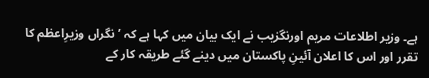ہے۔ وزیر اطلاعات مریم اورنگزیب نے ایک بیان میں کہا ہے کہ ’نگراں وزیرِاعظم کا تقرر اور اس کا اعلان آئینِ پاکستان میں دینے گئے طریقہ کار کے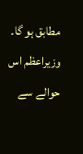مطابق ہو گا۔ وزیراعظم اس حوالے سے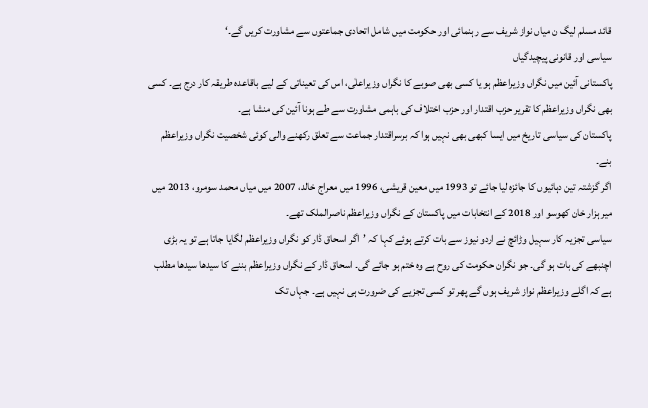قائد مسلم لیگ ن میاں نواز شریف سے رہنمائی اور حکومت میں شامل اتحادی جماعتوں سے مشاورت کریں گے۔‘
سیاسی اور قانونی پیچیدگیاں
پاکستانی آئین میں نگراں وزیراعظم ہو یا کسی بھی صوبے کا نگراں وزیراعلٰی، اس کی تعیناتی کے لیے باقاعدہ طریقہ کار درج ہے۔ کسی بھی نگراں وزیراعظم کا تقریر حزب اقتدار اور حزب اختلاف کی باہمی مشاورت سے طے ہونا آئین کی منشا ہے۔
پاکستان کی سیاسی تاریخ میں ایسا کبھی بھی نہیں ہوا کہ برسراقتدار جماعت سے تعلق رکھنے والی کوئی شخصیت نگراں وزیراعظم بنے۔
اگر گزشتہ تین دہائیوں کا جائزہ لیا جائے تو 1993 میں معین قریشی، 1996 میں معراج خالد، 2007 میں میاں محمد سومرو، 2013 میں میر ہزار خان کھوسو اور 2018 کے انتخابات میں پاکستان کے نگراں وزیراعظم ناصرالملک تھے۔
سیاسی تجزیہ کار سہیل وڑائچ نے اردو نیوز سے بات کرتے ہوئے کہا کہ ’اگر اسحاق ڈار کو نگراں وزیراعظم لگایا جاتا ہے تو یہ بڑی اچنبھے کی بات ہو گی۔ جو نگران حکومت کی روح ہے وہ ختم ہو جائے گی۔ اسحاق ڈار کے نگراں وزیراعظم بننے کا سیدھا سیدھا مطلب ہے کہ اگلے وزیراعظم نواز شریف ہوں گے پھر تو کسی تجزیے کی ضرورت ہی نہیں ہے۔ جہاں تک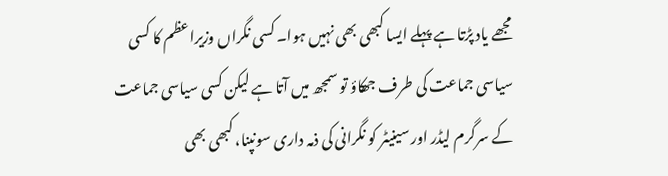مجھے یاد پڑتا ہے پہلے ایسا کبھی بھی نہیں ہوا۔ کسی نگراں وزیراعظم کا کسی سیاسی جماعت کی طرف جھکاؤ تو سمجھ میں آتا ہے لیکن کسی سیاسی جماعت کے سرگرم لیڈر اور سینیٹر کو نگرانی کی ذمہ داری سونپنا، کبھی بھی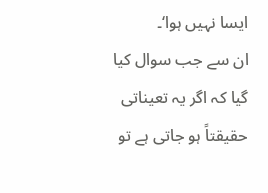ایسا نہیں ہوا‘۔
ان سے جب سوال کیا گیا کہ اگر یہ تعیناتی حقیقتاً ہو جاتی ہے تو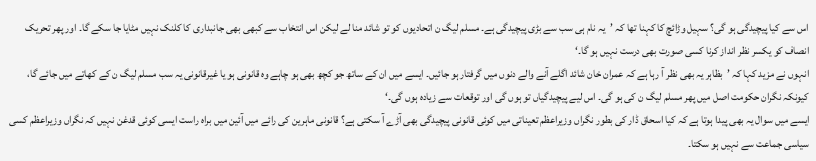اس سے کیا پیچیدگی ہو گی؟ سہیل وڑائچ کا کہنا تھا کہ ’یہ نام ہی سب سے بڑی پیچیدگی ہے۔ مسلم لیگ ن اتحادیوں کو تو شائد منا لے لیکن اس انتخاب سے کبھی بھی جانبداری کا کلنک نہیں مٹایا جا سکے گا۔ اور پھر تحریک انصاف کو یکسر نظر انداز کرنا کسی صورت بھی درست نہیں ہو گا۔‘
انہوں نے مزید کہا کہ ’بظاہر یہ بھی نظر آ رہا ہے کہ عمران خان شائد اگلے آنے والے دنوں میں گرفتار ہو جائیں۔ ایسے میں ان کے ساتھ جو کچھ بھی ہو چاہے وہ قانونی ہو یا غیرقانونی یہ سب مسلم لیگ ن کے کھاتے میں جائے گا، کیونکہ نگران حکومت اصل میں پھر مسلم لیگ ن کی ہو گی۔ اس لیے پیچیدگیاں تو ہوں گی اور توقعات سے زیادہ ہوں گی۔‘
ایسے میں سوال یہ بھی پیدا ہوتا ہے کہ کیا اسحاق ڈار کی بطور نگراں وزیراعظم تعیناتی میں کوئی قانونی پیچیدگی بھی آڑے آ سکتی ہے؟ قانونی ماہرین کی رائے میں آئین میں براہ راست ایسی کوئی قدغن نہیں کہ نگراں وزیراعظم کسی سیاسی جماعت سے نہیں ہو سکتا۔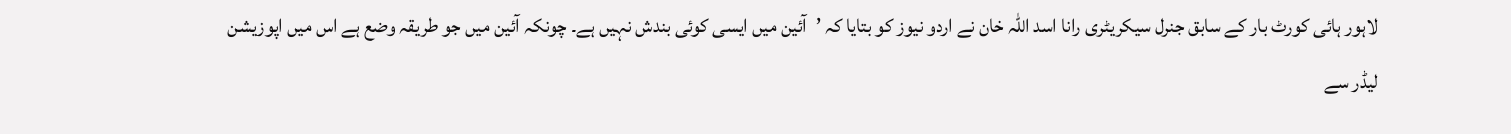لاہور ہائی کورٹ بار کے سابق جنرل سیکریٹری رانا اسد اللہ خان نے اردو نیوز کو بتایا کہ ’آئین میں ایسی کوئی بندش نہیں ہے۔ چونکہ آئین میں جو طریقہ وضع ہے اس میں اپوزیشن لیڈر سے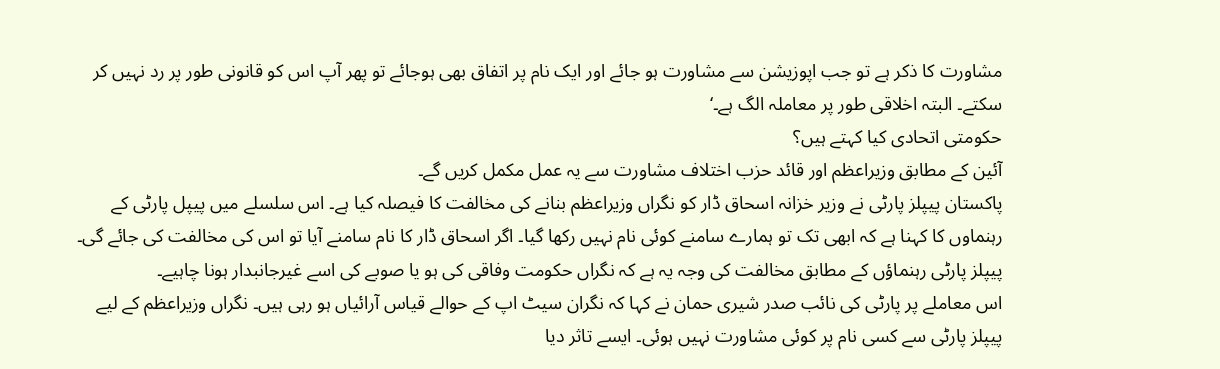مشاورت کا ذکر ہے تو جب اپوزیشن سے مشاورت ہو جائے اور ایک نام پر اتفاق بھی ہوجائے تو پھر آپ اس کو قانونی طور پر رد نہیں کر سکتے۔ البتہ اخلاقی طور پر معاملہ الگ ہے۔‘
حکومتی اتحادی کیا کہتے ہیں؟
آئین کے مطابق وزیراعظم اور قائد حزب اختلاف مشاورت سے یہ عمل مکمل کریں گے۔
پاکستان پیپلز پارٹی نے وزیر خزانہ اسحاق ڈار کو نگراں وزیراعظم بنانے کی مخالفت کا فیصلہ کیا ہے۔ اس سلسلے میں پیپل پارٹی کے رہنماوں کا کہنا ہے کہ ابھی تک تو ہمارے سامنے کوئی نام نہیں رکھا گیا۔ اگر اسحاق ڈار کا نام سامنے آیا تو اس کی مخالفت کی جائے گی۔
پیپلز پارٹی رہنماؤں کے مطابق مخالفت کی وجہ یہ ہے کہ نگراں حکومت وفاقی کی ہو یا صوبے کی اسے غیرجانبدار ہونا چاہیے۔
اس معاملے پر پارٹی کی نائب صدر شیری حمان نے کہا کہ نگران سیٹ اپ کے حوالے قیاس آرائیاں ہو رہی ہیں۔ نگراں وزیراعظم کے لیے پیپلز پارٹی سے کسی نام پر کوئی مشاورت نہیں ہوئی۔ ایسے تاثر دیا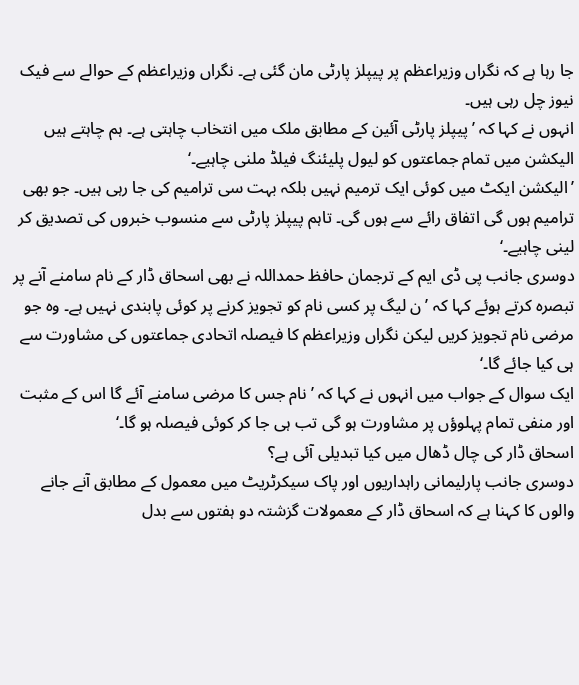جا رہا ہے کہ نگراں وزیراعظم پر پیپلز پارٹی مان گئی ہے۔ نگراں وزیراعظم کے حوالے سے فیک نیوز چل رہی ہیں۔
انہوں نے کہا کہ ’پیپلز پارٹی آئین کے مطابق ملک میں انتخاب چاہتی ہے۔ ہم چاہتے ہیں الیکشن میں تمام جماعتوں کو لیول پلیئنگ فیلڈ ملنی چاہیے۔‘
’الیکشن ایکٹ میں کوئی ایک ترمیم نہیں بلکہ بہت سی ترامیم کی جا رہی ہیں۔ جو بھی ترامیم ہوں گی اتفاق رائے سے ہوں گی۔ تاہم پیپلز پارٹی سے منسوب خبروں کی تصدیق کر لینی چاہیے۔‘
دوسری جانب پی ڈی ایم کے ترجمان حافظ حمداللہ نے بھی اسحاق ڈار کے نام سامنے آنے پر تبصرہ کرتے ہوئے کہا کہ ’ن لیگ پر کسی نام کو تجویز کرنے پر کوئی پابندی نہیں ہے۔ وہ جو مرضی نام تجویز کریں لیکن نگراں وزیراعظم کا فیصلہ اتحادی جماعتوں کی مشاورت سے ہی کیا جائے گا۔‘
ایک سوال کے جواب میں انہوں نے کہا کہ ’نام جس کا مرضی سامنے آئے گا اس کے مثبت اور منفی تمام پہلوؤں پر مشاورت ہو گی تب ہی جا کر کوئی فیصلہ ہو گا۔‘
اسحاق ڈار کی چال ڈھال میں کیا تبدیلی آئی ہے؟
دوسری جانب پارلیمانی راہداریوں اور پاک سیکرٹریٹ میں معمول کے مطابق آنے جانے والوں کا کہنا ہے کہ اسحاق ڈار کے معمولات گزشتہ دو ہفتوں سے بدل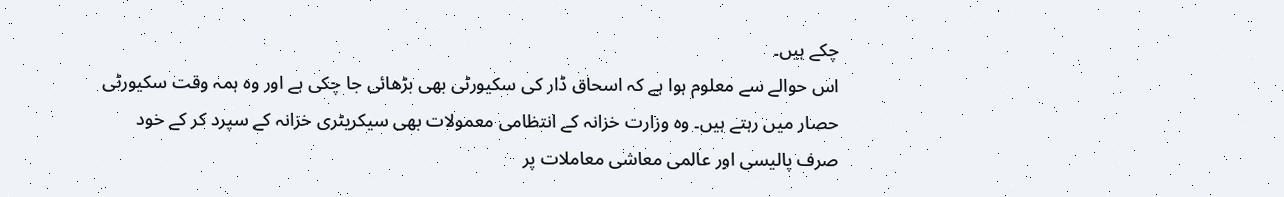چکے ہیں۔
اس حوالے سے معلوم ہوا ہے کہ اسحاق ڈار کی سکیورٹی بھی بڑھائی جا چکی ہے اور وہ ہمہ وقت سکیورٹی حصار میں رہتے ہیں۔ وہ وزارت خزانہ کے انتظامی معمولات بھی سیکریٹری خزانہ کے سپرد کر کے خود صرف پالیسی اور عالمی معاشی معاملات پر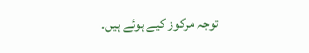توجہ مرکوز کیے ہوئے ہیں۔